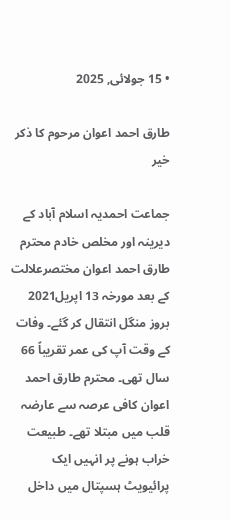• 15 جولائی, 2025

طارق احمد اعوان مرحوم کا ذکر خیر

جماعت احمدیہ اسلام آباد کے دیرینہ اور مخلص خادم محترم طارق احمد اعوان مختصرعلالت کے بعد مورخہ 13 اپریل2021 بروز منگل انتقال کر گئے۔ وفات کے وقت آپ کی عمر تقریباً 66 سال تھی۔ محترم طارق احمد اعوان کافی عرصہ سے عارضہ قلب میں مبتلا تھے۔ طبیعت خراب ہونے پر انہیں ایک پرائیویٹ ہسپتال میں داخل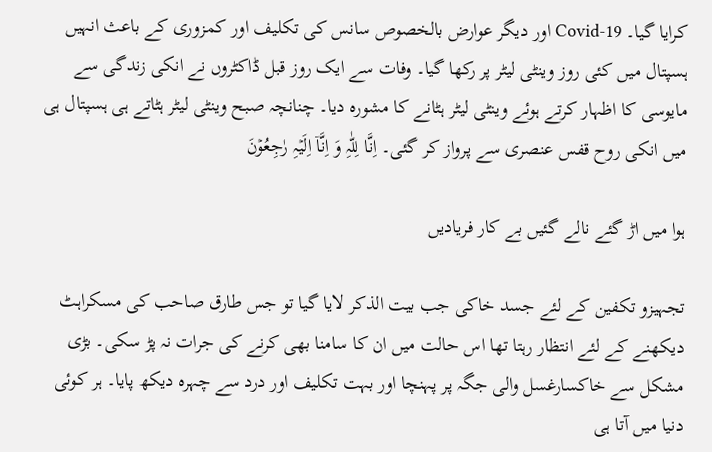کرایا گیا۔ Covid-19 اور دیگر عوارض بالخصوص سانس کی تکلیف اور کمزوری کے باعث انہیں ہسپتال میں کئی روز وینٹی لیٹر پر رکھا گیا۔ وفات سے ایک روز قبل ڈاکٹروں نے انکی زندگی سے مایوسی کا اظہار کرتے ہوئے وینٹی لیٹر ہٹانے کا مشورہ دیا۔ چنانچہ صبح وینٹی لیٹر ہٹاتے ہی ہسپتال ہی میں انکی روح قفس عنصری سے پرواز کر گئی۔ اِنَّا لِلّٰہِ وَ اِنَّاۤ اِلَیۡہِ رٰجِعُوۡنَ

ہوا میں اڑ گئے نالے گئیں بے کار فریادیں

تجہیزو تکفین کے لئے جسد خاکی جب بیت الذکر لایا گیا تو جس طارق صاحب کی مسکراہٹ دیکھنے کے لئے انتظار رہتا تھا اس حالت میں ان کا سامنا بھی کرنے کی جرات نہ پڑ سکی۔ بڑی مشکل سے خاکسارغسل والی جگہ پر پہنچا اور بہت تکلیف اور درد سے چہرہ دیکھ پایا۔ ہر کوئی دنیا میں آتا ہی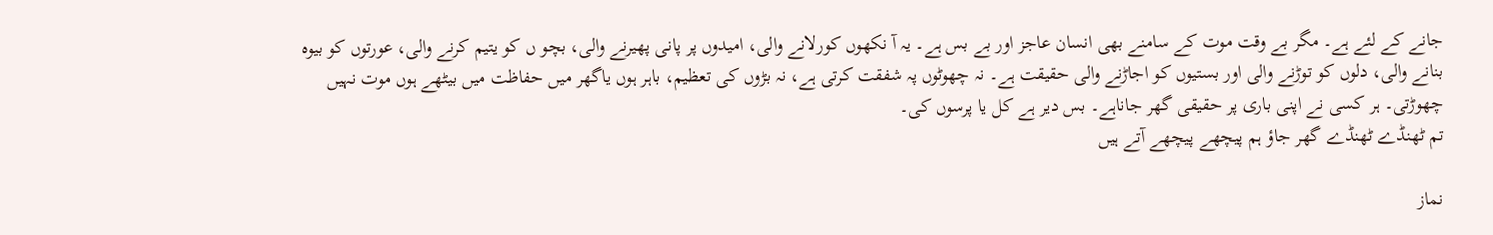جانے کے لئے ہے۔ مگر بے وقت موت کے سامنے بھی انسان عاجز اور بے بس ہے۔ یہ آ نکھوں کورلانے والی، امیدوں پر پانی پھیرنے والی، بچو ں کو یتیم کرنے والی، عورتوں کو بیوہ بنانے والی، دلوں کو توڑنے والی اور بستیوں کو اجاڑنے والی حقیقت ہے۔ نہ چھوٹوں پہ شفقت کرتی ہے، نہ بڑوں کی تعظیم، باہر ہوں یاگھر میں حفاظت میں بیٹھے ہوں موت نہیں چھوڑتی۔ ہر کسی نے اپنی باری پر حقیقی گھر جاناہے۔ بس دیر ہے کل یا پرسوں کی۔
تم ٹھنڈے ٹھنڈے گھر جاؤ ہم پیچھے پیچھے آتے ہیں

نماز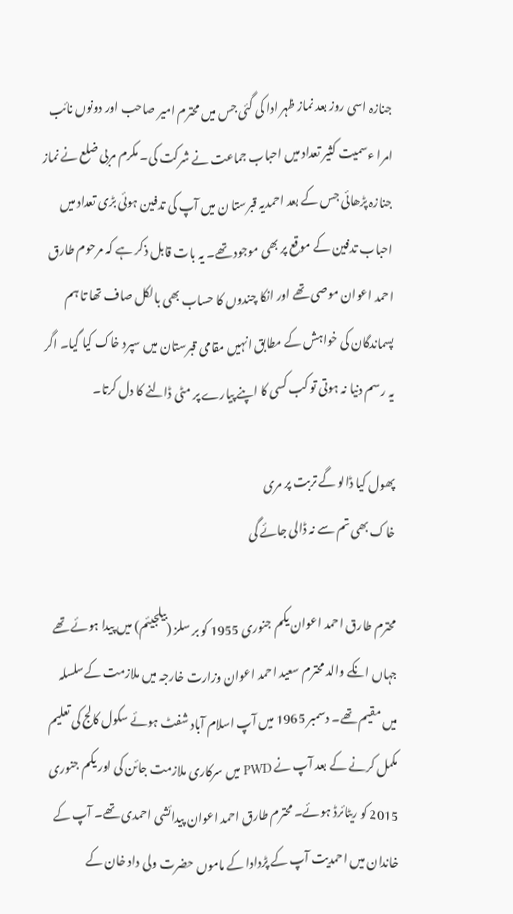جنازہ اسی روز بعد نماز ظہر ادا کی گئی جس میں محترم امیر صاحب اور دونوں نائب امرا ءسمیت کثیر تعداد میں احباب جماعت نے شرکت کی۔ مکرم مربی ضلع نے نماز جنازہ پڑھائی جس کے بعد احمدیہ قبرستا ن میں آپ کی تدفین ہوئی بڑی تعداد میں احباب تدفین کے موقع پر بھی موجود تھے۔ یہ بات قابل ذکر ہے کہ مرحوم طارق احمد اعوان موصی تھے اور انکا چندوں کا حساب بھی بالکل صاف تھا تا ہم پسماندگان کی خواہش کے مطابق انہیں مقامی قبرستان میں سپرد خاک کیا گیا۔ اگر یہ رسم دنیا نہ ہوتی تو کب کسی کا اپنے پیارے پر مٹی ڈالنے کا دل کرتا۔

پھول کیا ڈالو گے تربت پر مری
خاک بھی تم سے نہ ڈالی جائے گی

محترم طارق احمد اعوان یکم جنوری 1955 کو بر سلز (بیلجیئم) میں پیدا ہوئے تھے جہاں انکے والد محترم سعید احمد اعوان وزارت خارجہ میں ملازمت کےسلسلہ میں مقیم تھے۔ دسمبر 1965 میں آپ اسلام آباد شفٹ ہوئے سکول کالج کی تعلیم مکمل کرنے کے بعد آپ نے PWD میں سرکاری ملازمت جائن کی اور یکم جنوری 2015 کو ریٹائرڈ ہوئے۔ محترم طارق احمد اعوان پیدائشی احمدی تھے۔ آپ کے خاندان میں احمدیت آپ کے پڑدادا کے ماموں حضرت ولی داد خان کے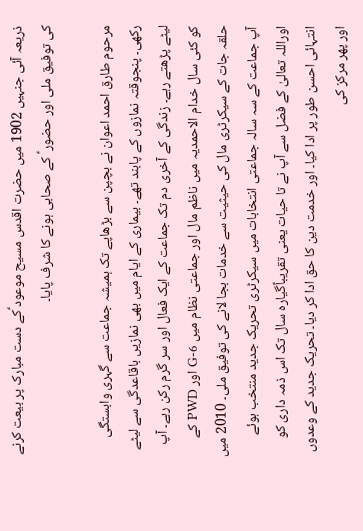ذریعہ آئی جنہیں 1902 میں حضرت اقدس مسیح موعود ؑکے دست مبارک پر بیعت کرنے کی توفیق ملی اور حضور ؑ کے صحابی ہونے کا شرف پایا۔

مرحوم طارق احمد اعوان نے بچپن سے بڑھاپے تک ہمیشہ جماعت سے گہری وابستگی رکھی۔ پنجوقتہ نمازوں کے پابند تھے۔ بیماری کے ایام میں بھی نمازیں باقاعدگی سے لیٹے لیٹے پڑھتے رہے۔ زندگی کے آخری دم تک جماعت کے ایک فعال اور سر گرم رکن رہے۔ آپ کو کئی سال خدام الاحمدیہ میں ناظم مال اور جماعتی نظام میں G-6 اور PWD کے حلقہ جات کے سیکرٹری مال کی حیثیت سے خدمات بجا لانے کی توفیق ملی۔ 2010 میں آپ جماعت کے سہ سالہ جماعتی انتخابات میں سیکرٹری تحریک جدید منتخب ہوئے اوراللہ تعالیٰ کے فضل سے آپ نے تا حیات یعنی تقریباًگیارہ سال تک اس ذمہ داری کو انتہائی احسن طور پر ادا کیا۔ اور خدمت دین کا حق ادا کر دیا۔ تحریک جدید کے وعدوں اور پھر مرکز کی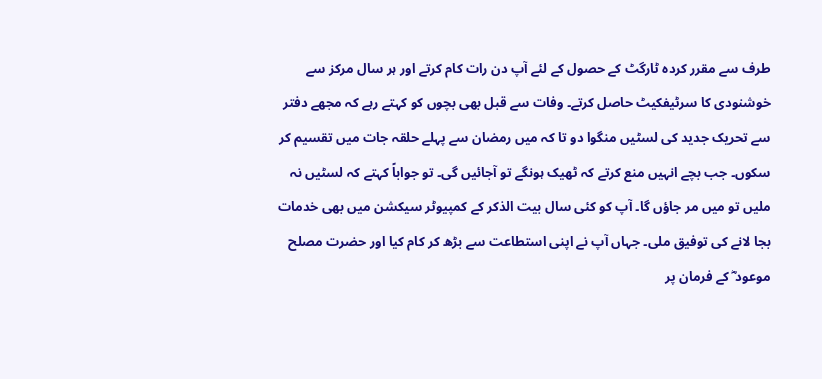طرف سے مقرر کردہ ٹارگٹ کے حصول کے لئے آپ دن رات کام کرتے اور ہر سال مرکز سے خوشنودی کا سرٹیفکیٹ حاصل کرتے۔ وفات سے قبل بھی بچوں کو کہتے رہے کہ مجھے دفتر سے تحریک جدید کی لسٹیں منگوا دو تا کہ میں رمضان سے پہلے حلقہ جات میں تقسیم کر سکوں۔ جب بچے انہیں منع کرتے کہ ٹھیک ہونگے تو آجائیں گی۔ تو جواباً کہتے کہ لسٹیں نہ ملیں تو میں مر جاؤں گا۔ آپ کو کئی سال بیت الذکر کے کمپیوٹر سیکشن میں بھی خدمات بجا لانے کی توفیق ملی۔ جہاں آپ نے اپنی استطاعت سے بڑھ کر کام کیا اور حضرت مصلح موعود ؓ کے فرمان پر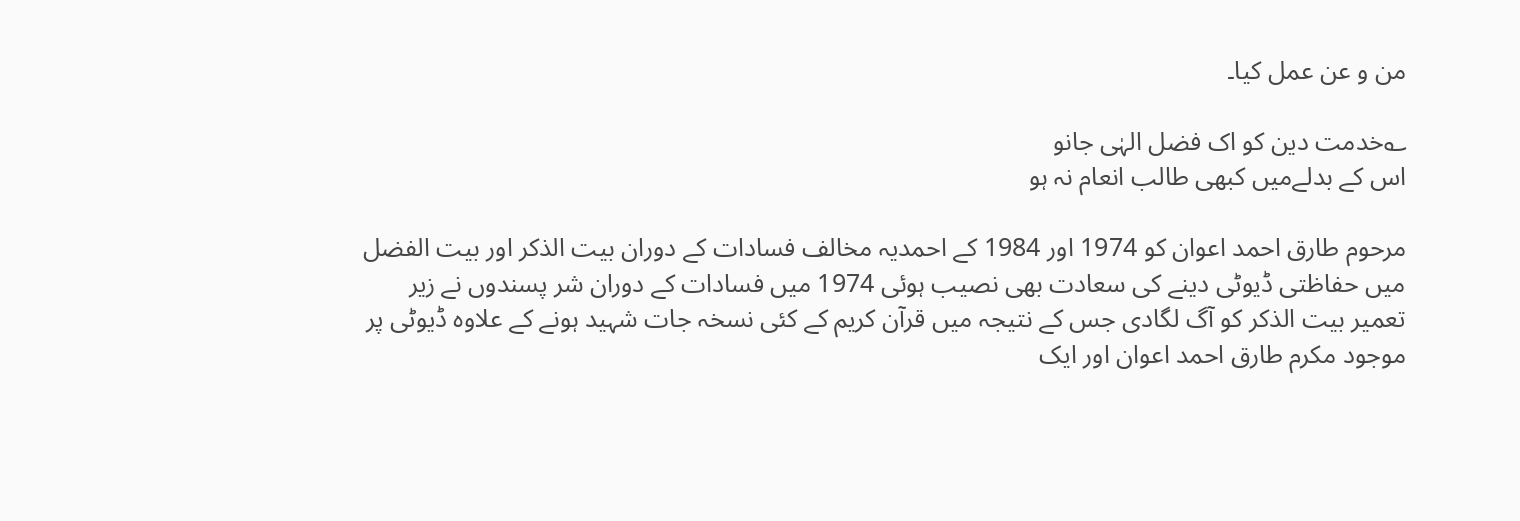من و عن عمل کیا۔

؎خدمت دین کو اک فضل الہٰی جانو
اس کے بدلےمیں کبھی طالب انعام نہ ہو

مرحوم طارق احمد اعوان کو 1974 اور 1984 کے احمدیہ مخالف فسادات کے دوران بیت الذکر اور بیت الفضل میں حفاظتی ڈیوٹی دینے کی سعادت بھی نصیب ہوئی 1974 میں فسادات کے دوران شر پسندوں نے زیر تعمیر بیت الذکر کو آگ لگادی جس کے نتیجہ میں قرآن کریم کے کئی نسخہ جات شہید ہونے کے علاوہ ڈیوٹی پر موجود مکرم طارق احمد اعوان اور ایک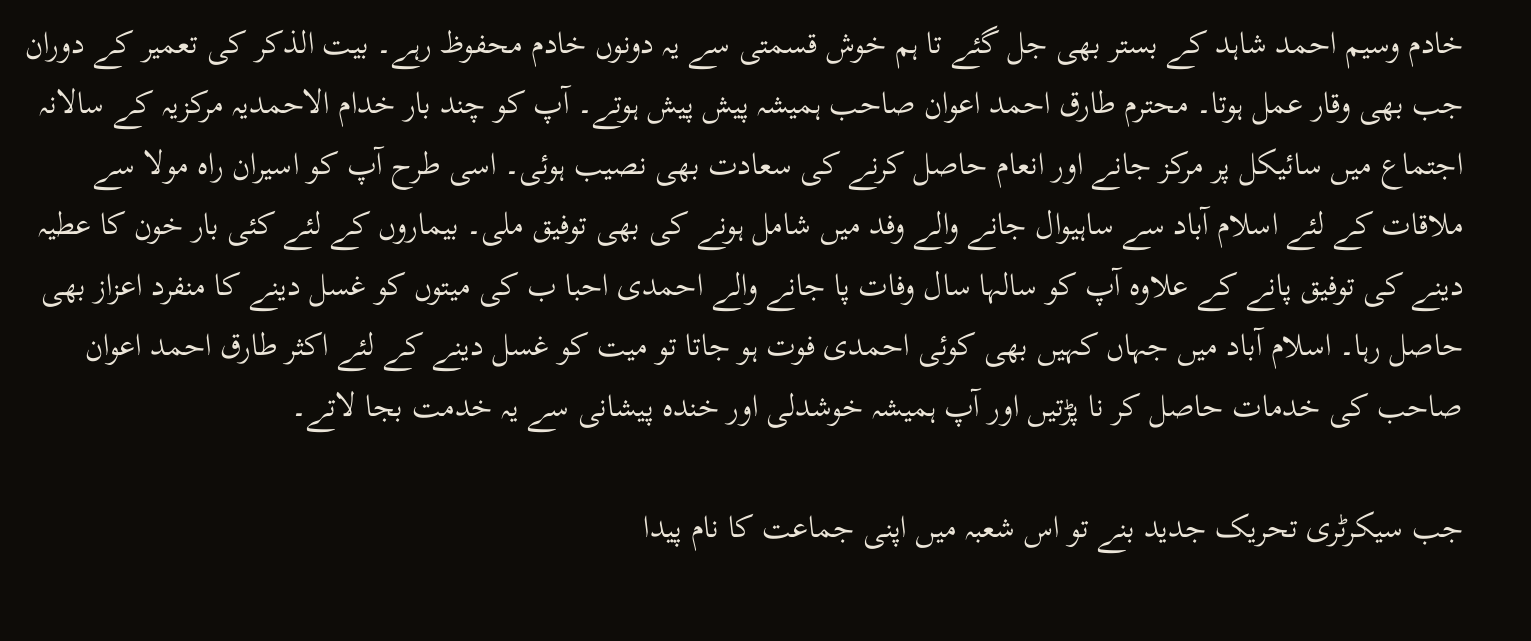خادم وسیم احمد شاہد کے بستر بھی جل گئے تا ہم خوش قسمتی سے یہ دونوں خادم محفوظ رہے۔ بیت الذکر کی تعمیر کے دوران جب بھی وقار عمل ہوتا۔ محترم طارق احمد اعوان صاحب ہمیشہ پیش پیش ہوتے۔ آپ کو چند بار خدام الاحمدیہ مرکزیہ کے سالانہ اجتماع میں سائیکل پر مرکز جانے اور انعام حاصل کرنے کی سعادت بھی نصیب ہوئی۔ اسی طرح آپ کو اسیران راہ مولا سے ملاقات کے لئے اسلام آباد سے ساہیوال جانے والے وفد میں شامل ہونے کی بھی توفیق ملی۔ بیماروں کے لئے کئی بار خون کا عطیہ دینے کی توفیق پانے کے علاوہ آپ کو سالہا سال وفات پا جانے والے احمدی احبا ب کی میتوں کو غسل دینے کا منفرد اعزاز بھی حاصل رہا۔ اسلام آباد میں جہاں کہیں بھی کوئی احمدی فوت ہو جاتا تو میت کو غسل دینے کے لئے اکثر طارق احمد اعوان صاحب کی خدمات حاصل کر نا پڑتیں اور آپ ہمیشہ خوشدلی اور خندہ پیشانی سے یہ خدمت بجا لاتے۔

جب سیکرٹری تحریک جدید بنے تو اس شعبہ میں اپنی جماعت کا نام پیدا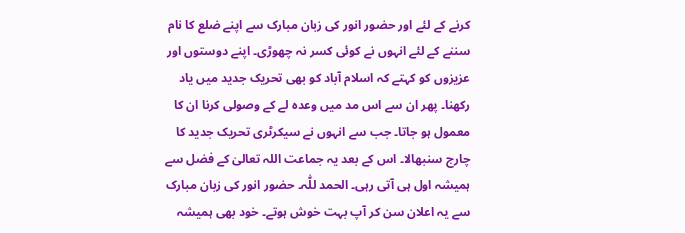کرنے کے لئے اور حضور انور کی زبان مبارک سے اپنے ضلع کا نام سننے کے لئے انہوں نے کوئی کسر نہ چھوڑی۔ اپنے دوستوں اور عزیزوں کو کہتے کہ اسلام آباد کو بھی تحریک جدید میں یاد رکھنا۔ پھر ان سے اس مد میں وعدہ لے کے وصولی کرنا ان کا معمول ہو جاتا۔ جب سے انہوں نے سیکرٹری تحریک جدید کا چارج سنبھالا۔ اس کے بعد یہ جماعت اللہ تعالیٰ کے فضل سے ہمیشہ اول ہی آتی رہی۔ الحمد للّٰہ۔ حضور انور کی زبان مبارک سے یہ اعلان سن کر آپ بہت خوش ہوتے۔ خود بھی ہمیشہ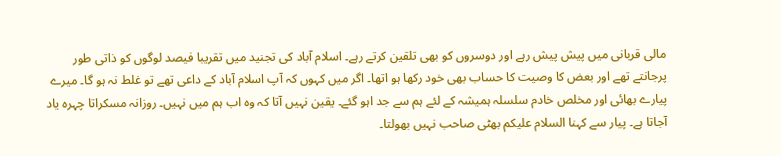مالی قربانی میں پیش پیش رہے اور دوسروں کو بھی تلقین کرتے رہے۔ اسلام آباد کی تجنید میں تقریبا فیصد لوگوں کو ذاتی طور پرجانتے تھے اور بعض کا وصیت کا حساب بھی خود رکھا ہو اتھا۔ اگر میں کہوں کہ آپ اسلام آباد کے داعی تھے تو غلط نہ ہو گا۔ میرے پیارے بھائی اور مخلص خادم سلسلہ ہمیشہ کے لئے ہم سے جد اہو گئے۔ یقین نہیں آتا کہ وہ اب ہم میں نہیں۔ روزانہ مسکراتا چہرہ یاد آجاتا ہے۔ پیار سے کہنا السلام علیکم بھٹی صاحب نہیں بھولتا۔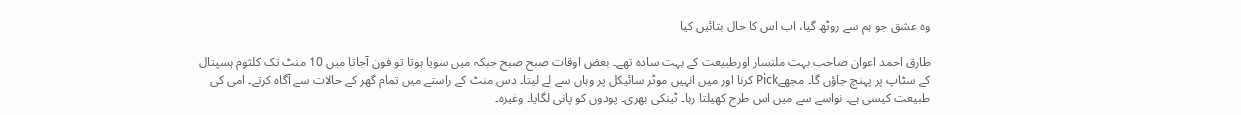وہ عشق جو ہم سے روٹھ گیا، اب اس کا حال بتائیں کیا

طارق احمد اعوان صاحب بہت ملنسار اورطبیعت کے بہت سادہ تھے۔ بعض اوقات صبح صبح جبکہ میں سویا ہوتا تو فون آجاتا میں 10 منٹ تک کلثوم ہسپتال کے سٹاپ پر پہنچ جاؤں گا۔ مجھےPick کرنا اور میں انہیں موٹر سائیکل پر وہاں سے لے لیتا۔ دس منٹ کے راستے میں تمام گھر کے حالات سے آگاہ کرتے۔ امی کی طبیعت کیسی ہے۔ نواسے سے میں اس طرح کھیلتا رہا۔ ٹینکی بھری۔ پودوں کو پانی لگایا۔ وغیرہ۔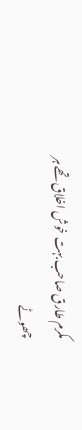مکرم طارق صاحب بہت خوش اخلاق تھے ہر چھوٹے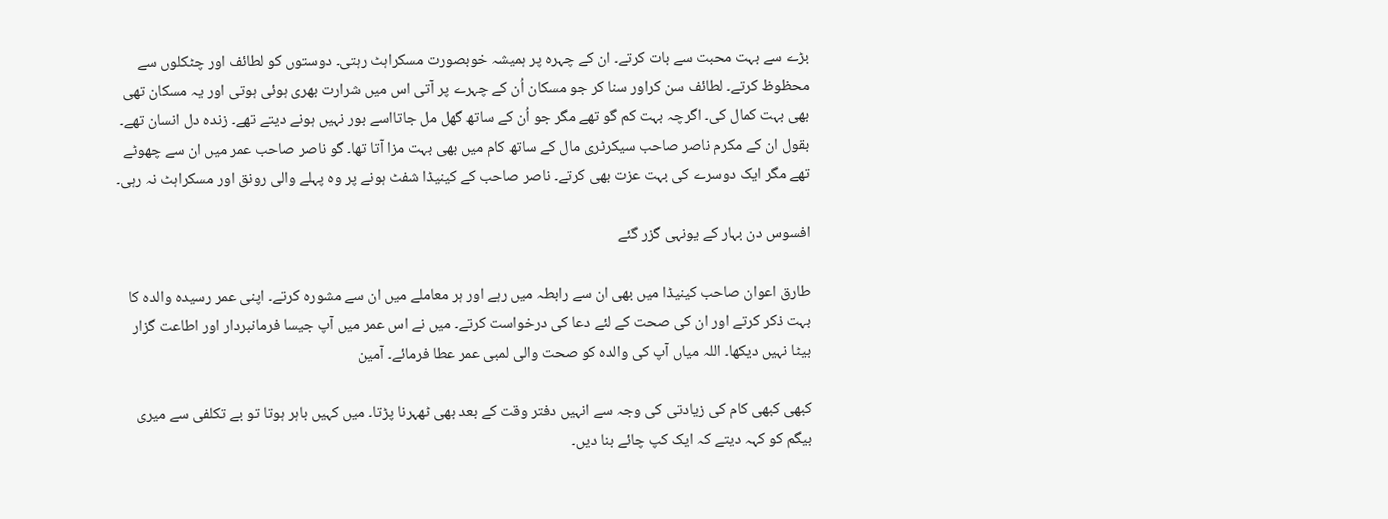بڑے سے بہت محبت سے بات کرتے۔ ان کے چہرہ پر ہمیشہ خوبصورت مسکراہٹ رہتی۔ دوستوں کو لطائف اور چٹکلوں سے محظوظ کرتے۔ لطائف سن کراور سنا کر جو مسکان اُن کے چہرے پر آتی اس میں شرارت بھری ہوئی ہوتی اور یہ مسکان تھی بھی بہت کمال کی۔ اگرچہ بہت کم گو تھے مگر جو اُن کے ساتھ گھل مل جاتااسے بور نہیں ہونے دیتے تھے۔ زندہ دل انسان تھے۔ بقول ان کے مکرم ناصر صاحب سیکرٹری مال کے ساتھ کام میں بھی بہت مزا آتا تھا۔ گو ناصر صاحب عمر میں ان سے چھوٹے تھے مگر ایک دوسرے کی بہت عزت بھی کرتے۔ ناصر صاحب کے کینیڈا شفٹ ہونے پر وہ پہلے والی رونق اور مسکراہٹ نہ رہی۔

افسوس دن بہار کے یونہی گزر گئے

طارق اعوان صاحب کینیڈا میں بھی ان سے رابطہ میں رہے اور ہر معاملے میں ان سے مشورہ کرتے۔ اپنی عمر رسیدہ والدہ کا بہت ذکر کرتے اور ان کی صحت کے لئے دعا کی درخواست کرتے۔ میں نے اس عمر میں آپ جیسا فرمانبردار اور اطاعت گزار بیٹا نہیں دیکھا۔ اللہ میاں آپ کی والدہ کو صحت والی لمبی عمر عطا فرمائے۔ آمین

کبھی کبھی کام کی زیادتی کی وجہ سے انہیں دفتر وقت کے بعد بھی ٹھہرنا پڑتا۔ میں کہیں باہر ہوتا تو بے تکلفی سے میری بیگم کو کہہ دیتے کہ ایک کپ چائے بنا دیں۔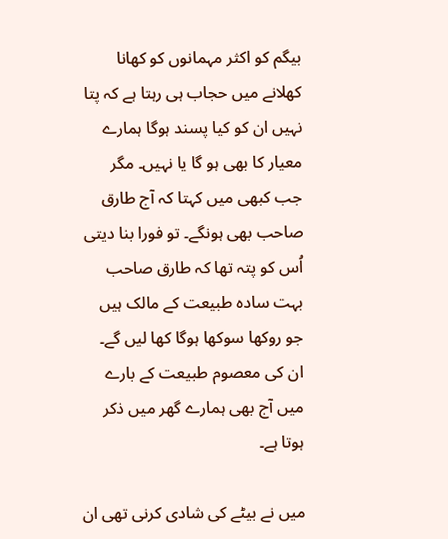بیگم کو اکثر مہمانوں کو کھانا کھلانے میں حجاب ہی رہتا ہے کہ پتا نہیں ان کو کیا پسند ہوگا ہمارے معیار کا بھی ہو گا یا نہیں۔ مگر جب کبھی میں کہتا کہ آج طارق صاحب بھی ہونگے۔ تو فورا بنا دیتی اُس کو پتہ تھا کہ طارق صاحب بہت سادہ طبیعت کے مالک ہیں جو روکھا سوکھا ہوگا کھا لیں گے۔ ان کی معصوم طبیعت کے بارے میں آج بھی ہمارے گھر میں ذکر ہوتا ہے۔

میں نے بیٹے کی شادی کرنی تھی ان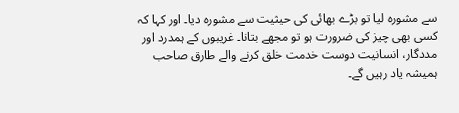سے مشورہ لیا تو بڑے بھائی کی حیثیت سے مشورہ دیا۔ اور کہا کہ کسی بھی چیز کی ضرورت ہو تو مجھے بتانا۔ غریبوں کے ہمدرد اور مددگار، انسانیت دوست خدمت خلق کرنے والے طارق صاحب ہمیشہ یاد رہیں گے۔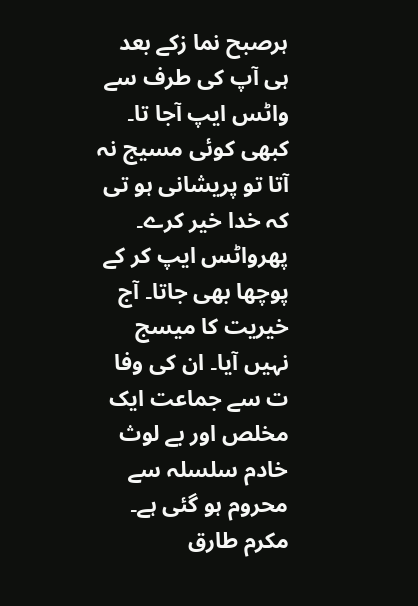ہرصبح نما زکے بعد ہی آپ کی طرف سے واٹس ایپ آجا تا۔ کبھی کوئی مسیج نہ آتا تو پریشانی ہو تی کہ خدا خیر کرے۔ پھرواٹس ایپ کر کے پوچھا بھی جاتا۔ آج خیریت کا میسج نہیں آیا۔ ان کی وفا ت سے جماعت ایک مخلص اور بے لوث خادم سلسلہ سے محروم ہو گئی ہے۔ مکرم طارق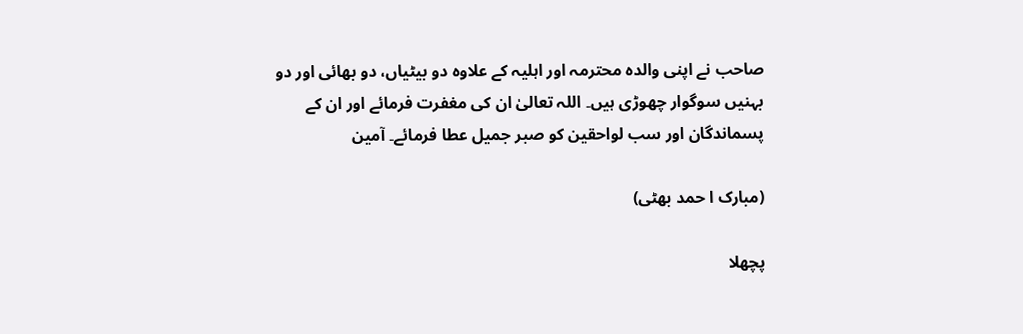صاحب نے اپنی والدہ محترمہ اور اہلیہ کے علاوہ دو بیٹیاں، دو بھائی اور دو بہنیں سوگوار چھوڑی ہیں۔ اللہ تعالیٰ ان کی مغفرت فرمائے اور ان کے پسماندگان اور سب لواحقین کو صبر جمیل عطا فرمائے۔ آمین

(مبارک ا حمد بھٹی)

پچھلا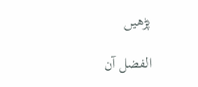پڑھیں

الفضل آن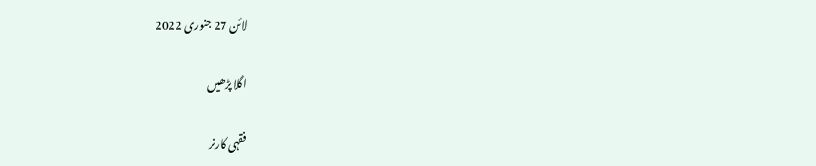لائن 27 جنوری 2022

اگلا پڑھیں

فقہی کارنر